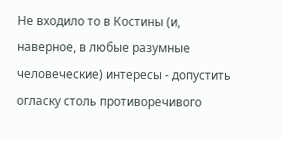Не входило то в Костины (и, наверное, в любые разумные человеческие) интересы - допустить огласку столь противоречивого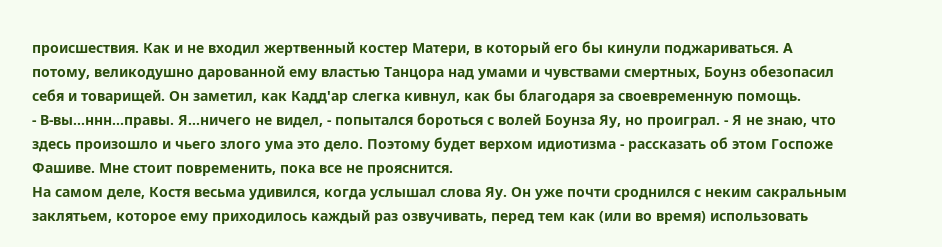происшествия. Как и не входил жертвенный костер Матери, в который его бы кинули поджариваться. А потому, великодушно дарованной ему властью Танцора над умами и чувствами смертных, Боунз обезопасил себя и товарищей. Он заметил, как Кадд'ар слегка кивнул, как бы благодаря за своевременную помощь.
- В-вы...ннн...правы. Я...ничего не видел, - попытался бороться с волей Боунза Яу, но проиграл. - Я не знаю, что здесь произошло и чьего злого ума это дело. Поэтому будет верхом идиотизма - рассказать об этом Госпоже Фашиве. Мне стоит повременить, пока все не прояснится.
На самом деле, Костя весьма удивился, когда услышал слова Яу. Он уже почти сроднился с неким сакральным заклятьем, которое ему приходилось каждый раз озвучивать, перед тем как (или во время) использовать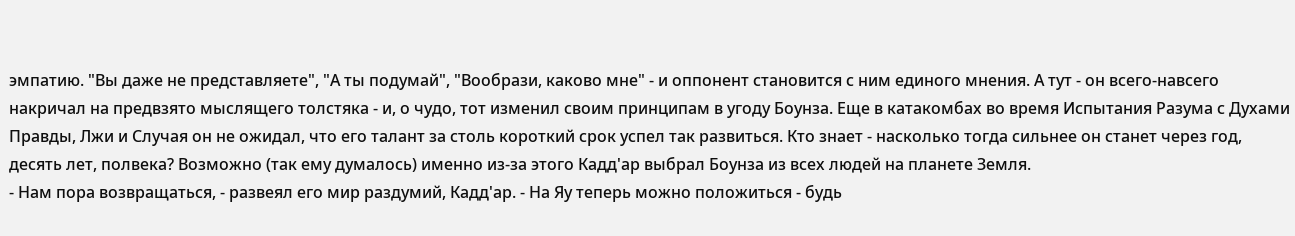эмпатию. "Вы даже не представляете", "А ты подумай", "Вообрази, каково мне" - и оппонент становится с ним единого мнения. А тут - он всего-навсего накричал на предвзято мыслящего толстяка - и, о чудо, тот изменил своим принципам в угоду Боунза. Еще в катакомбах во время Испытания Разума с Духами Правды, Лжи и Случая он не ожидал, что его талант за столь короткий срок успел так развиться. Кто знает - насколько тогда сильнее он станет через год, десять лет, полвека? Возможно (так ему думалось) именно из-за этого Кадд'ар выбрал Боунза из всех людей на планете Земля.
- Нам пора возвращаться, - развеял его мир раздумий, Кадд'ар. - На Яу теперь можно положиться - будь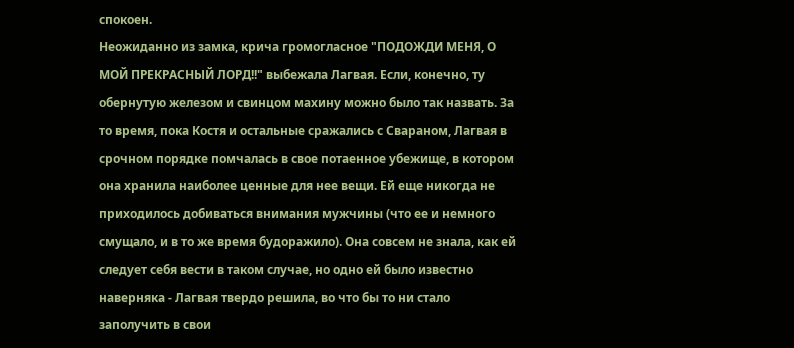спокоен.
Неожиданно из замка, крича громогласное "ПОДОЖДИ МЕНЯ, О МОЙ ПРЕКРАСНЫЙ ЛОРД!!" выбежала Лагвая. Если, конечно, ту обернутую железом и свинцом махину можно было так назвать. За то время, пока Костя и остальные сражались с Свараном, Лагвая в срочном порядке помчалась в свое потаенное убежище, в котором она хранила наиболее ценные для нее вещи. Ей еще никогда не приходилось добиваться внимания мужчины (что ее и немного смущало, и в то же время будоражило). Она совсем не знала, как ей следует себя вести в таком случае, но одно ей было известно наверняка - Лагвая твердо решила, во что бы то ни стало заполучить в свои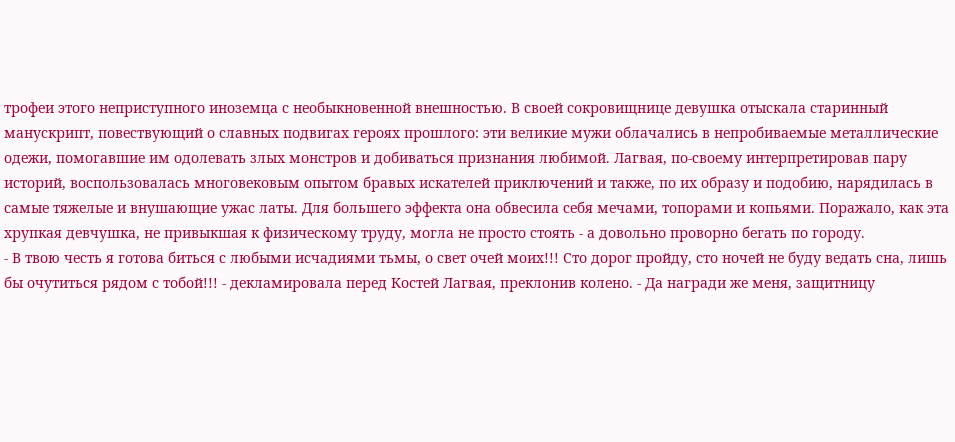трофеи этого неприступного иноземца с необыкновенной внешностью. В своей сокровищнице девушка отыскала старинный манускрипт, повествующий о славных подвигах героях прошлого: эти великие мужи облачались в непробиваемые металлические одежи, помогавшие им одолевать злых монстров и добиваться признания любимой. Лагвая, по-своему интерпретировав пару историй, воспользовалась многовековым опытом бравых искателей приключений и также, по их образу и подобию, нарядилась в самые тяжелые и внушающие ужас латы. Для большего эффекта она обвесила себя мечами, топорами и копьями. Поражало, как эта хрупкая девчушка, не привыкшая к физическому труду, могла не просто стоять - а довольно проворно бегать по городу.
- В твою честь я готова биться с любыми исчадиями тьмы, о свет очей моих!!! Сто дорог пройду, сто ночей не буду ведать сна, лишь бы очутиться рядом с тобой!!! - декламировала перед Костей Лагвая, преклонив колено. - Да награди же меня, защитницу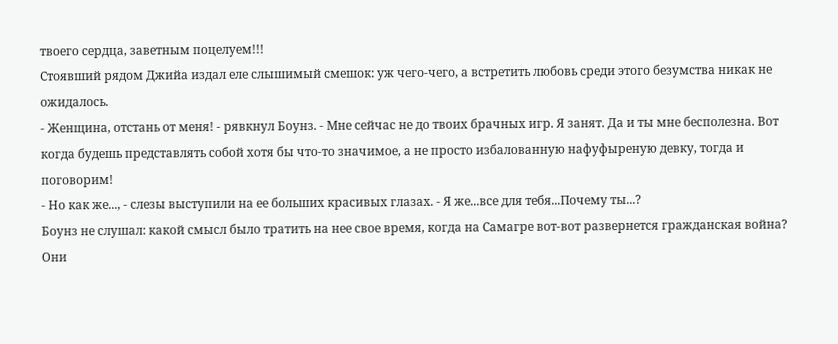твоего сердца, заветным поцелуем!!!
Стоявший рядом Джийа издал еле слышимый смешок: уж чего-чего, а встретить любовь среди этого безумства никак не ожидалось.
- Женщина, отстань от меня! - рявкнул Боунз. - Мне сейчас не до твоих брачных игр. Я занят. Да и ты мне бесполезна. Вот когда будешь представлять собой хотя бы что-то значимое, а не просто избалованную нафуфыреную девку, тогда и поговорим!
- Но как же..., - слезы выступили на ее больших красивых глазах. - Я же...все для тебя...Почему ты...?
Боунз не слушал: какой смысл было тратить на нее свое время, когда на Самагре вот-вот развернется гражданская война?
Они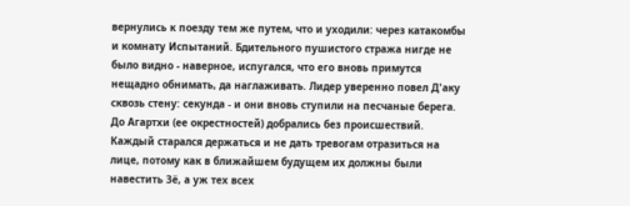вернулись к поезду тем же путем, что и уходили: через катакомбы и комнату Испытаний. Бдительного пушистого стража нигде не было видно - наверное, испугался, что его вновь примутся нещадно обнимать, да наглаживать. Лидер уверенно повел Д'аку сквозь стену: секунда - и они вновь ступили на песчаные берега.
До Агартхи (ее окрестностей) добрались без происшествий. Каждый старался держаться и не дать тревогам отразиться на лице, потому как в ближайшем будущем их должны были навестить Зё, а уж тех всех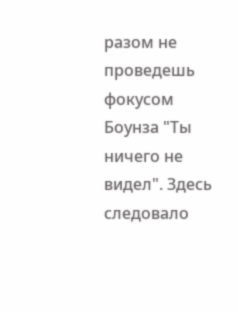разом не проведешь фокусом Боунза "Ты ничего не видел". Здесь следовало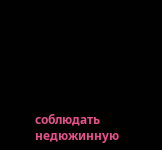соблюдать недюжинную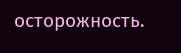осторожность.